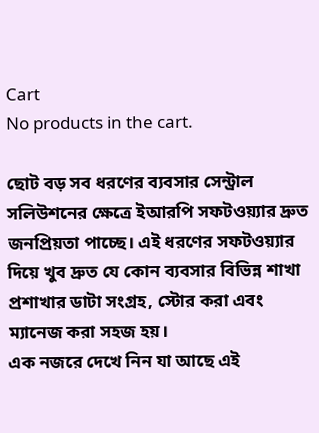Cart
No products in the cart.

ছোট বড় সব ধরণের ব্যবসার সেন্ট্রাল সলিউশনের ক্ষেত্রে ইআরপি সফটওয়্যার দ্রুত জনপ্রিয়তা পাচ্ছে। এই ধরণের সফটওয়্যার দিয়ে খুব দ্রুত যে কোন ব্যবসার বিভিন্ন শাখা প্রশাখার ডাটা সংগ্রহ, স্টোর করা এবং ম্যানেজ করা সহজ হয়।
এক নজরে দেখে নিন যা আছে এই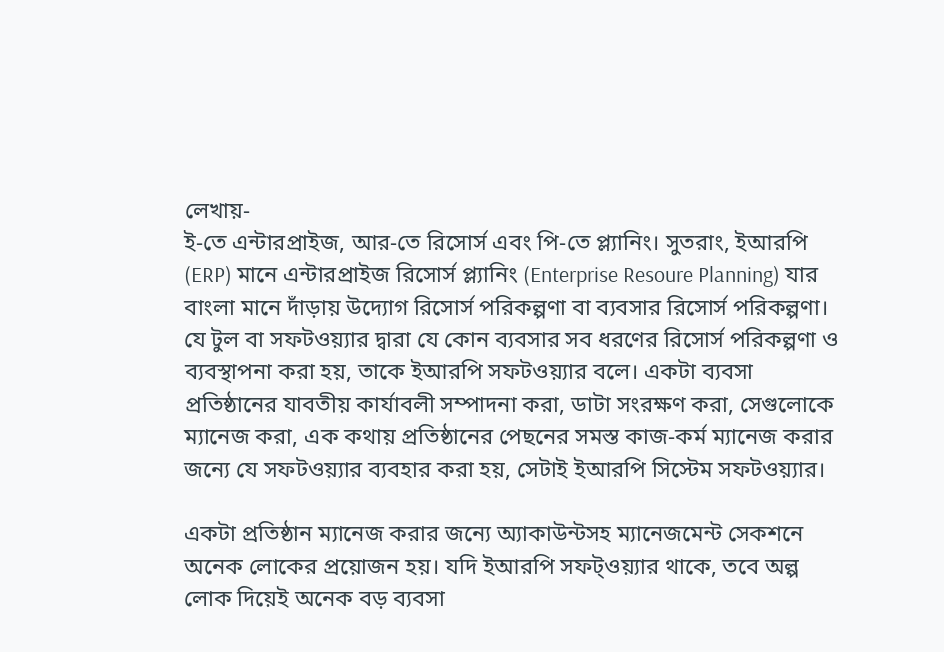লেখায়-
ই-তে এন্টারপ্রাইজ, আর-তে রিসোর্স এবং পি-তে প্ল্যানিং। সুতরাং, ইআরপি (ERP) মানে এন্টারপ্রাইজ রিসোর্স প্ল্যানিং (Enterprise Resoure Planning) যার বাংলা মানে দাঁড়ায় উদ্যোগ রিসোর্স পরিকল্পণা বা ব্যবসার রিসোর্স পরিকল্পণা।
যে টুল বা সফটওয়্যার দ্বারা যে কোন ব্যবসার সব ধরণের রিসোর্স পরিকল্পণা ও ব্যবস্থাপনা করা হয়, তাকে ইআরপি সফটওয়্যার বলে। একটা ব্যবসা প্রতিষ্ঠানের যাবতীয় কার্যাবলী সম্পাদনা করা, ডাটা সংরক্ষণ করা, সেগুলোকে ম্যানেজ করা, এক কথায় প্রতিষ্ঠানের পেছনের সমস্ত কাজ-কর্ম ম্যানেজ করার জন্যে যে সফটওয়্যার ব্যবহার করা হয়, সেটাই ইআরপি সিস্টেম সফটওয়্যার।

একটা প্রতিষ্ঠান ম্যানেজ করার জন্যে অ্যাকাউন্টসহ ম্যানেজমেন্ট সেকশনে অনেক লোকের প্রয়োজন হয়। যদি ইআরপি সফট্ওয়্যার থাকে, তবে অল্প লোক দিয়েই অনেক বড় ব্যবসা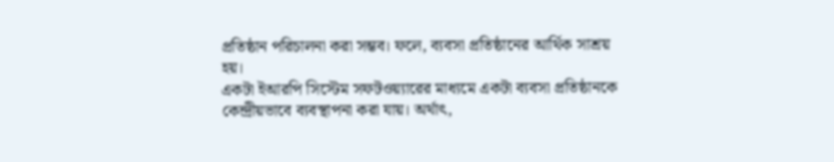প্রতিষ্ঠান পরিচালনা করা সম্ভব। ফলে, ব্যবসা প্রতিষ্ঠানের আর্থিক সাশ্রয় হয়।
একটা ইআরপি সিস্টেম সফটওয়্যারের মাধ্যমে একটা ব্যবসা প্রতিষ্ঠানকে কেন্দ্রীয়ভাবে ব্যবস্থাপনা করা যায়। অর্থাৎ,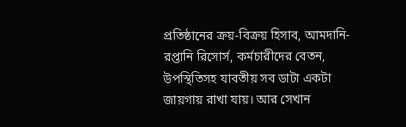প্রতিষ্ঠানের ক্রয়-বিক্রয় হিসাব, আমদানি-রপ্তানি রিসোর্স, কর্মচারীদের বেতন, উপস্থিতিসহ যাবতীয় সব ডাটা একটা জায়গায় রাখা যায়। আর সেখান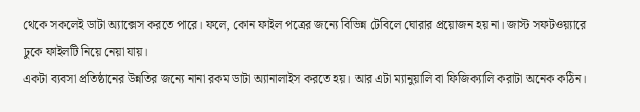থেকে সকলেই ডাটা অ্যাক্সেস করতে পারে। ফলে, কোন ফাইল পত্রের জন্যে বিভিন্ন টেবিলে ঘোরার প্রয়োজন হয় না। জাস্ট সফটওয়্যারে ঢুকে ফাইলটি নিয়ে নেয়া যায়।
একটা ব্যবসা প্রতিষ্ঠানের উন্নতির জন্যে নানা রকম ডাটা অ্যানালাইস করতে হয়। আর এটা ম্যানুয়ালি বা ফিজিক্যালি করাটা অনেক কঠিন।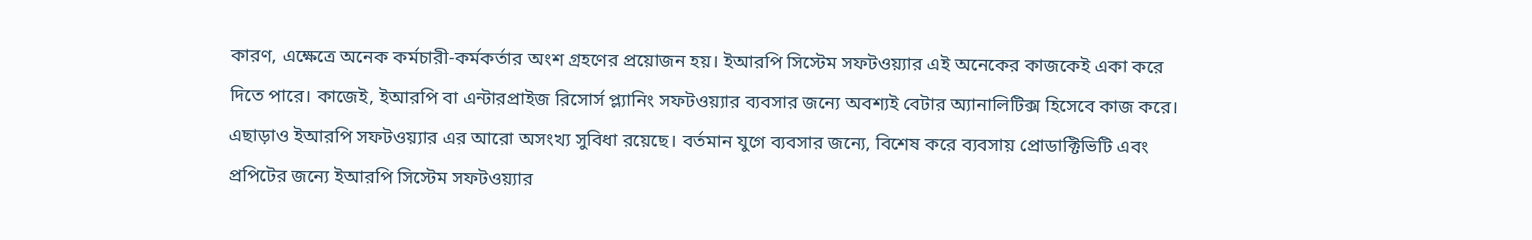কারণ, এক্ষেত্রে অনেক কর্মচারী-কর্মকর্তার অংশ গ্রহণের প্রয়োজন হয়। ইআরপি সিস্টেম সফটওয়্যার এই অনেকের কাজকেই একা করে দিতে পারে। কাজেই, ইআরপি বা এন্টারপ্রাইজ রিসোর্স প্ল্যানিং সফটওয়্যার ব্যবসার জন্যে অবশ্যই বেটার অ্যানালিটিক্স হিসেবে কাজ করে।
এছাড়াও ইআরপি সফটওয়্যার এর আরো অসংখ্য সুবিধা রয়েছে। বর্তমান যুগে ব্যবসার জন্যে, বিশেষ করে ব্যবসায় প্রোডাক্টিভিটি এবং প্রপিটের জন্যে ইআরপি সিস্টেম সফটওয়্যার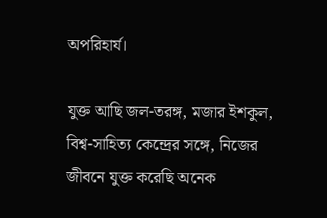অপরিহার্য।

যুক্ত আছি জল-তরঙ্গ, মজার ইশকুল, বিশ্ব-সাহিত্য কেন্দ্রের সঙ্গে, নিজের জীবনে যুক্ত করেছি অনেক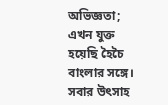অভিজ্ঞতা; এখন যুক্ত হয়েছি হৈচৈ বাংলার সঙ্গে। সবার উৎসাহ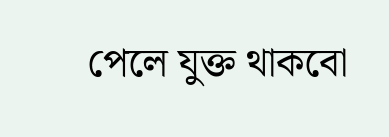পেলে যুক্ত থাকবো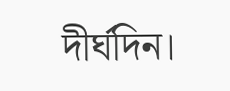দীর্ঘদিন।